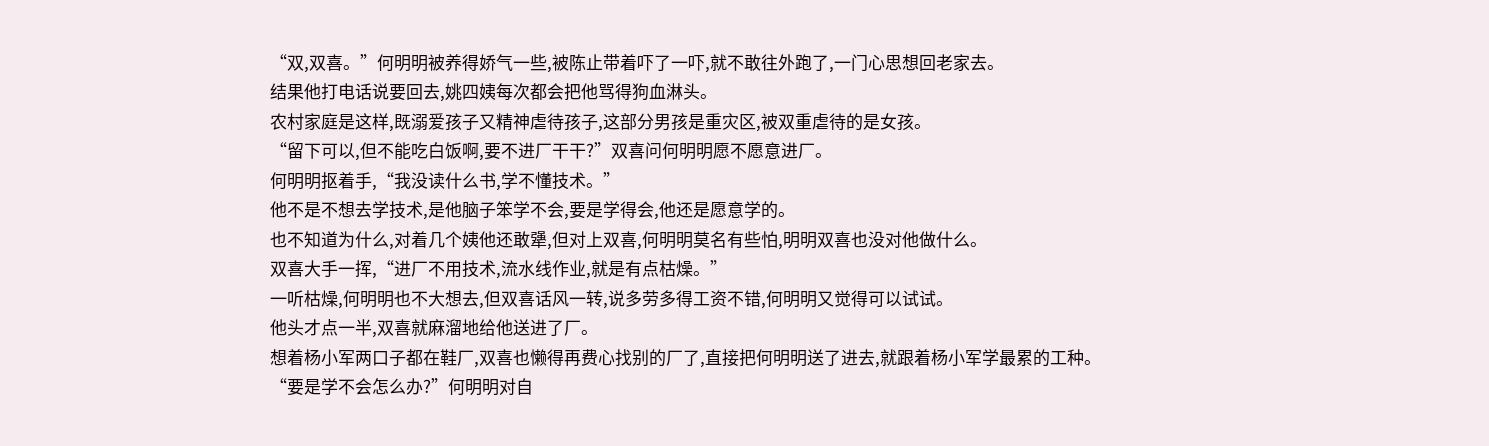“双,双喜。”何明明被养得娇气一些,被陈止带着吓了一吓,就不敢往外跑了,一门心思想回老家去。
结果他打电话说要回去,姚四姨每次都会把他骂得狗血淋头。
农村家庭是这样,既溺爱孩子又精神虐待孩子,这部分男孩是重灾区,被双重虐待的是女孩。
“留下可以,但不能吃白饭啊,要不进厂干干?”双喜问何明明愿不愿意进厂。
何明明抠着手,“我没读什么书,学不懂技术。”
他不是不想去学技术,是他脑子笨学不会,要是学得会,他还是愿意学的。
也不知道为什么,对着几个姨他还敢犟,但对上双喜,何明明莫名有些怕,明明双喜也没对他做什么。
双喜大手一挥,“进厂不用技术,流水线作业,就是有点枯燥。”
一听枯燥,何明明也不大想去,但双喜话风一转,说多劳多得工资不错,何明明又觉得可以试试。
他头才点一半,双喜就麻溜地给他送进了厂。
想着杨小军两口子都在鞋厂,双喜也懒得再费心找别的厂了,直接把何明明送了进去,就跟着杨小军学最累的工种。
“要是学不会怎么办?”何明明对自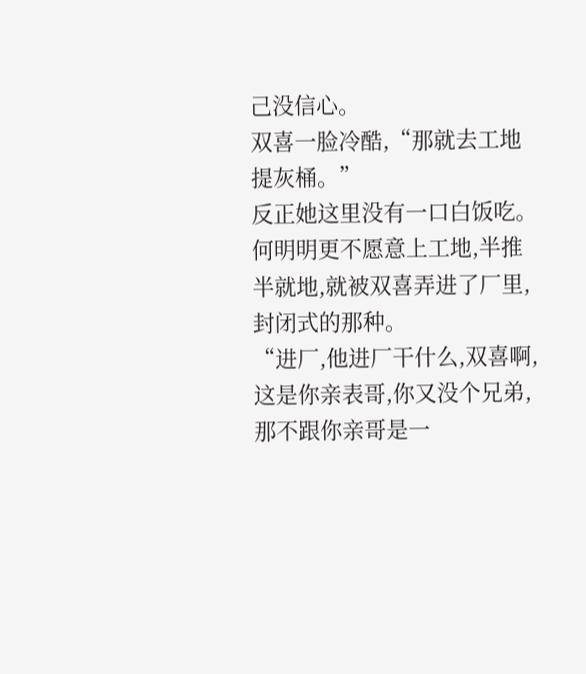己没信心。
双喜一脸冷酷,“那就去工地提灰桶。”
反正她这里没有一口白饭吃。
何明明更不愿意上工地,半推半就地,就被双喜弄进了厂里,封闭式的那种。
“进厂,他进厂干什么,双喜啊,这是你亲表哥,你又没个兄弟,那不跟你亲哥是一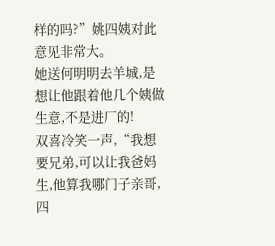样的吗?”姚四姨对此意见非常大。
她送何明明去羊城,是想让他跟着他几个姨做生意,不是进厂的!
双喜冷笑一声,“我想要兄弟,可以让我爸妈生,他算我哪门子亲哥,四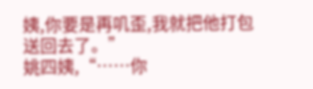姨,你要是再叽歪,我就把他打包送回去了。”
姚四姨,“……你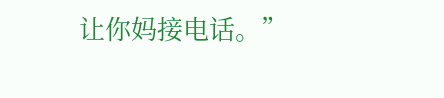让你妈接电话。”